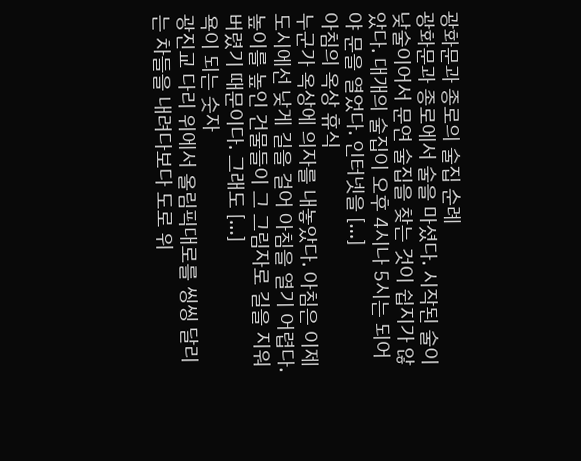광화문과 종로의 술집 순례
광화문과 종로에서 술을 마셨다. 시작된 술이 낮술이어서 문연 술집을 찾는 것이 쉽지가 않았다. 대개의 술집이 오후 4시나 5시는 되어야 문을 열었다. 인터넷을 […]
아침의 옥상 휴식
누군가 옥상에 의자를 내놓았다. 아침은 이제 도시에선 낮게 길을 걸어 아침을 열기 어렵다. 높이를 높인 건물들이 그 그림자로 길을 지워버렸기 때문이다. 그래도 […]
욕이 되는 숫자
광진교 다리 위에서 올림픽대로를 씽씽 달리는 차들을 내려다보다 도로 위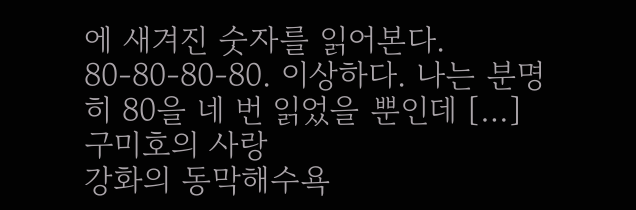에 새겨진 숫자를 읽어본다. 80-80-80-80. 이상하다. 나는 분명히 80을 네 번 읽었을 뿐인데 […]
구미호의 사랑
강화의 동막해수욕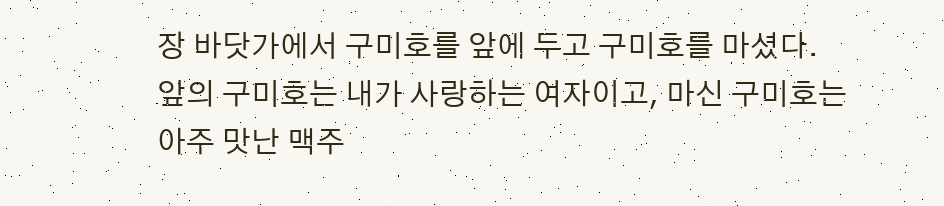장 바닷가에서 구미호를 앞에 두고 구미호를 마셨다. 앞의 구미호는 내가 사랑하는 여자이고, 마신 구미호는 아주 맛난 맥주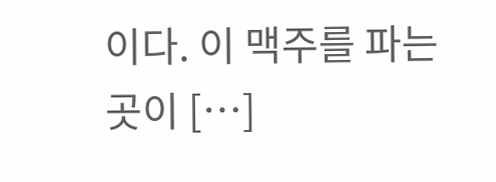이다. 이 맥주를 파는 곳이 […]